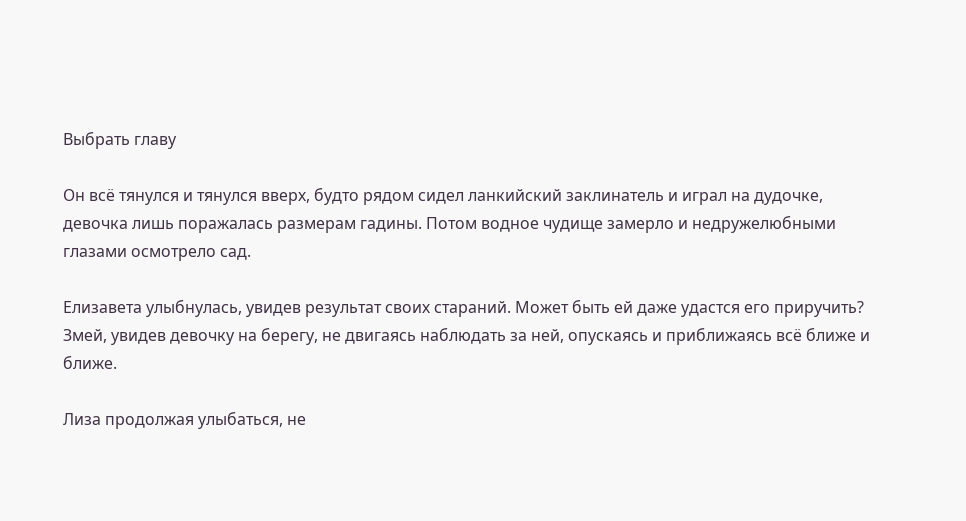Выбрать главу

Он всё тянулся и тянулся вверх, будто рядом сидел ланкийский заклинатель и играл на дудочке, девочка лишь поражалась размерам гадины. Потом водное чудище замерло и недружелюбными глазами осмотрело сад.

Елизавета улыбнулась, увидев результат своих стараний. Может быть ей даже удастся его приручить? Змей, увидев девочку на берегу, не двигаясь наблюдать за ней, опускаясь и приближаясь всё ближе и ближе.

Лиза продолжая улыбаться, не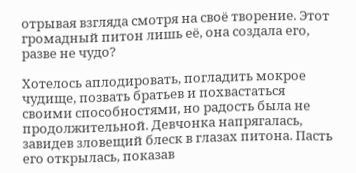отрывая взгляда смотря на своё творение. Этот громадный питон лишь её, она создала его, разве не чудо?

Хотелось аплодировать, погладить мокрое чудище, позвать братьев и похвастаться своими способностями, но радость была не продолжительной. Девчонка напрягалась, завидев зловещий блеск в глазах питона. Пасть его открылась, показав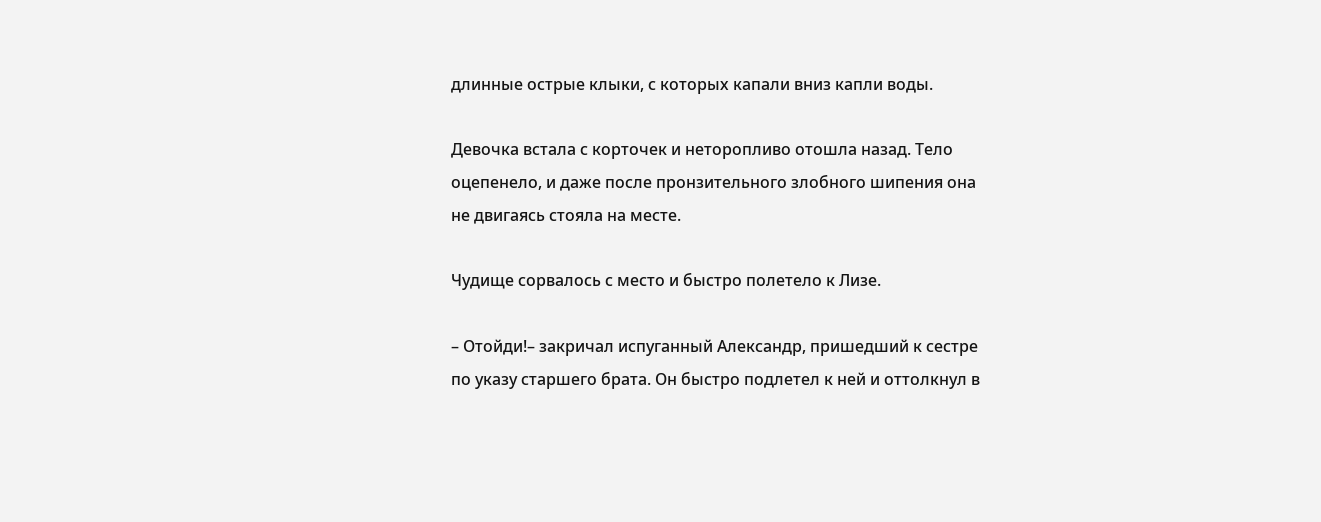длинные острые клыки, с которых капали вниз капли воды.

Девочка встала с корточек и неторопливо отошла назад. Тело оцепенело, и даже после пронзительного злобного шипения она не двигаясь стояла на месте.

Чудище сорвалось с место и быстро полетело к Лизе.

– Отойди!– закричал испуганный Александр, пришедший к сестре по указу старшего брата. Он быстро подлетел к ней и оттолкнул в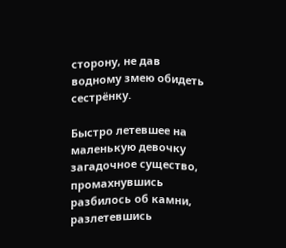сторону, не дав водному змею обидеть сестрёнку.

Быстро летевшее на маленькую девочку загадочное существо, промахнувшись разбилось об камни, разлетевшись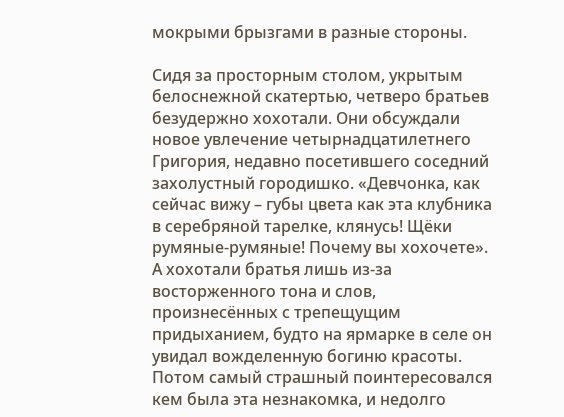мокрыми брызгами в разные стороны.

Сидя за просторным столом, укрытым белоснежной скатертью, четверо братьев безудержно хохотали. Они обсуждали новое увлечение четырнадцатилетнего Григория, недавно посетившего соседний захолустный городишко. «Девчонка, как сейчас вижу – губы цвета как эта клубника в серебряной тарелке, клянусь! Щёки румяные-румяные! Почему вы хохочете». А хохотали братья лишь из-за восторженного тона и слов, произнесённых с трепещущим придыханием, будто на ярмарке в селе он увидал вожделенную богиню красоты. Потом самый страшный поинтересовался кем была эта незнакомка, и недолго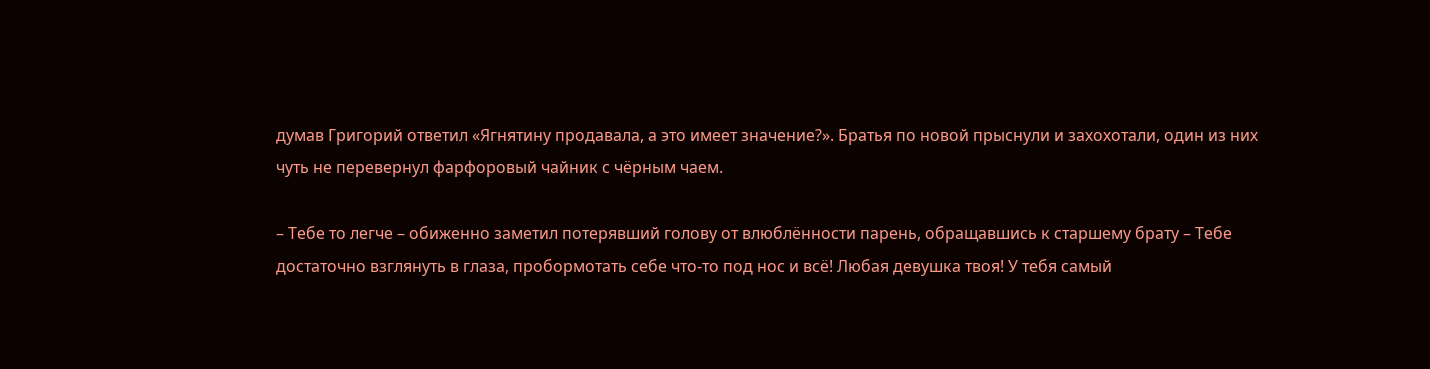думав Григорий ответил «Ягнятину продавала, а это имеет значение?». Братья по новой прыснули и захохотали, один из них чуть не перевернул фарфоровый чайник с чёрным чаем.

– Тебе то легче – обиженно заметил потерявший голову от влюблённости парень, обращавшись к старшему брату – Тебе достаточно взглянуть в глаза, пробормотать себе что-то под нос и всё! Любая девушка твоя! У тебя самый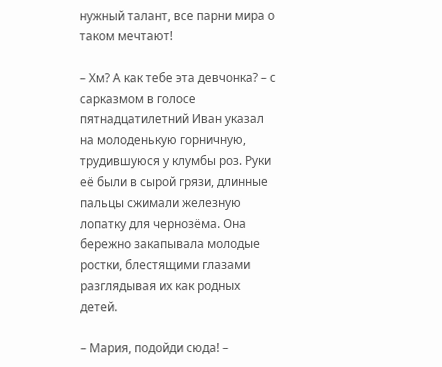нужный талант, все парни мира о таком мечтают!

– Хм? А как тебе эта девчонка? – с сарказмом в голосе пятнадцатилетний Иван указал на молоденькую горничную, трудившуюся у клумбы роз. Руки её были в сырой грязи, длинные пальцы сжимали железную лопатку для чернозёма. Она бережно закапывала молодые ростки, блестящими глазами разглядывая их как родных детей.

– Мария, подойди сюда! –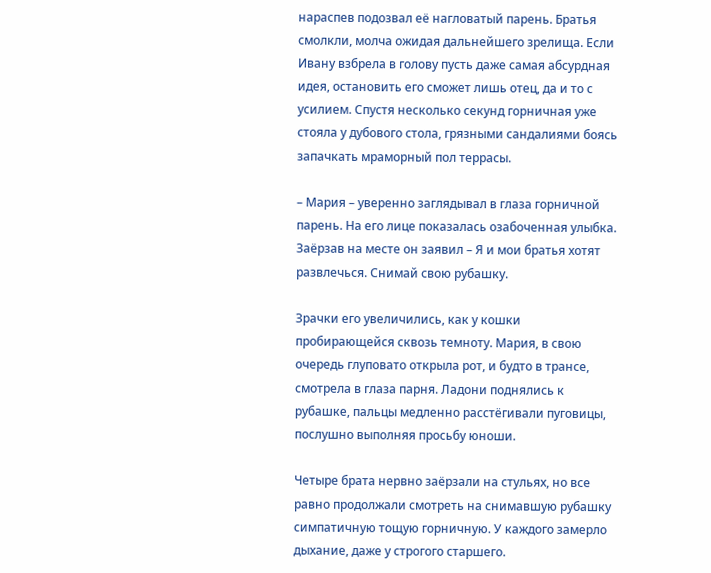нараспев подозвал её нагловатый парень. Братья смолкли, молча ожидая дальнейшего зрелища. Если Ивану взбрела в голову пусть даже самая абсурдная идея, остановить его сможет лишь отец, да и то с усилием. Спустя несколько секунд горничная уже стояла у дубового стола, грязными сандалиями боясь запачкать мраморный пол террасы.

– Мария – уверенно заглядывал в глаза горничной парень. На его лице показалась озабоченная улыбка. Заёрзав на месте он заявил – Я и мои братья хотят развлечься. Снимай свою рубашку.

Зрачки его увеличились, как у кошки пробирающейся сквозь темноту. Мария, в свою очередь глуповато открыла рот, и будто в трансе, смотрела в глаза парня. Ладони поднялись к рубашке, пальцы медленно расстёгивали пуговицы, послушно выполняя просьбу юноши.

Четыре брата нервно заёрзали на стульях, но все равно продолжали смотреть на снимавшую рубашку симпатичную тощую горничную. У каждого замерло дыхание, даже у строгого старшего.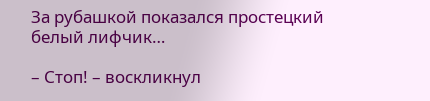За рубашкой показался простецкий белый лифчик…

– Стоп! – воскликнул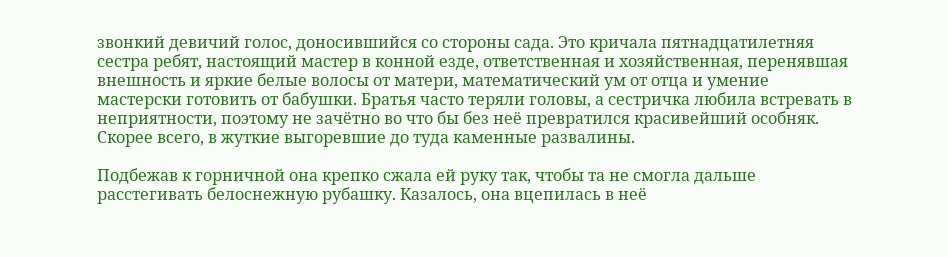звонкий девичий голос, доносившийся со стороны сада. Это кричала пятнадцатилетняя сестра ребят, настоящий мастер в конной езде, ответственная и хозяйственная, перенявшая внешность и яркие белые волосы от матери, математический ум от отца и умение мастерски готовить от бабушки. Братья часто теряли головы, а сестричка любила встревать в неприятности, поэтому не зачётно во что бы без неё превратился красивейший особняк. Скорее всего, в жуткие выгоревшие до туда каменные развалины.

Подбежав к горничной она крепко сжала ей руку так, чтобы та не смогла дальше расстегивать белоснежную рубашку. Казалось, она вцепилась в неё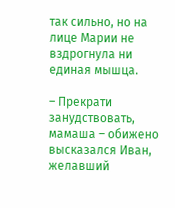так сильно, но на лице Марии не вздрогнула ни единая мышца.

– Прекрати занудствовать, мамаша – обижено высказался Иван, желавший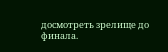досмотреть зрелище до финала.